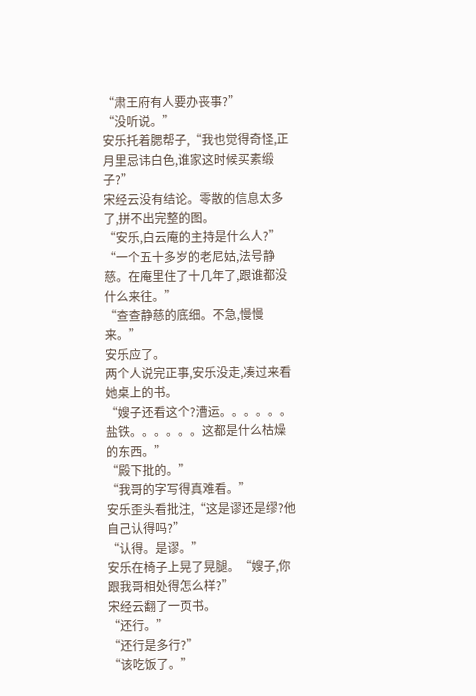“肃王府有人要办丧事?”
“没听说。”
安乐托着腮帮子,“我也觉得奇怪,正月里忌讳白色,谁家这时候买素缎子?”
宋经云没有结论。零散的信息太多了,拼不出完整的图。
“安乐,白云庵的主持是什么人?”
“一个五十多岁的老尼姑,法号静慈。在庵里住了十几年了,跟谁都没什么来往。”
“查查静慈的底细。不急,慢慢来。”
安乐应了。
两个人说完正事,安乐没走,凑过来看她桌上的书。
“嫂子还看这个?漕运。。。。。。盐铁。。。。。。这都是什么枯燥的东西。”
“殿下批的。”
“我哥的字写得真难看。”
安乐歪头看批注,“这是谬还是缪?他自己认得吗?”
“认得。是谬。”
安乐在椅子上晃了晃腿。“嫂子,你跟我哥相处得怎么样?”
宋经云翻了一页书。
“还行。”
“还行是多行?”
“该吃饭了。”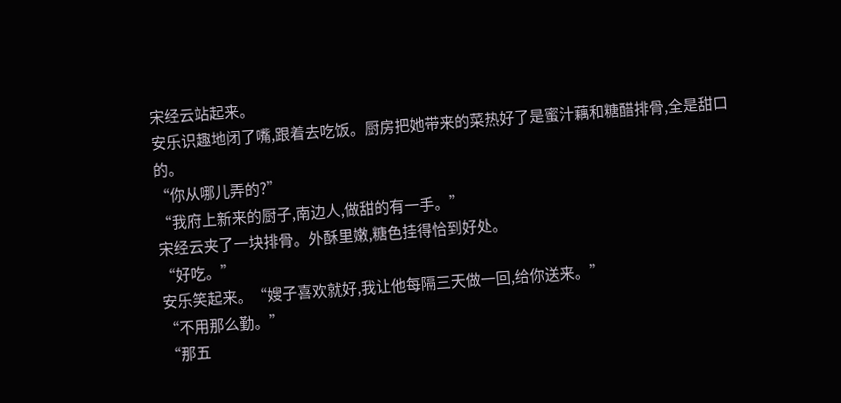宋经云站起来。
安乐识趣地闭了嘴,跟着去吃饭。厨房把她带来的菜热好了是蜜汁藕和糖醋排骨,全是甜口的。
“你从哪儿弄的?”
“我府上新来的厨子,南边人,做甜的有一手。”
宋经云夹了一块排骨。外酥里嫩,糖色挂得恰到好处。
“好吃。”
安乐笑起来。“嫂子喜欢就好,我让他每隔三天做一回,给你送来。”
“不用那么勤。”
“那五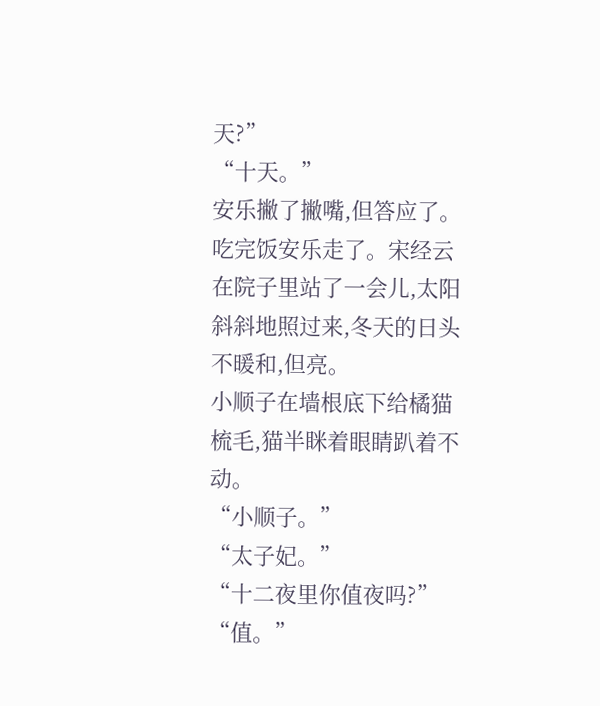天?”
“十天。”
安乐撇了撇嘴,但答应了。
吃完饭安乐走了。宋经云在院子里站了一会儿,太阳斜斜地照过来,冬天的日头不暖和,但亮。
小顺子在墙根底下给橘猫梳毛,猫半眯着眼睛趴着不动。
“小顺子。”
“太子妃。”
“十二夜里你值夜吗?”
“值。”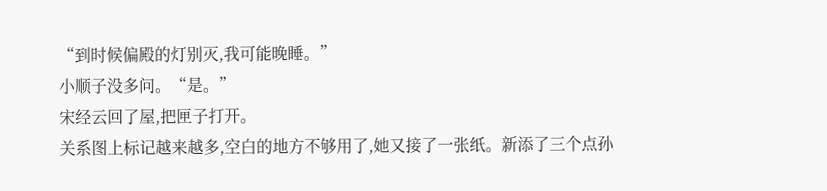“到时候偏殿的灯别灭,我可能晚睡。”
小顺子没多问。“是。”
宋经云回了屋,把匣子打开。
关系图上标记越来越多,空白的地方不够用了,她又接了一张纸。新添了三个点孙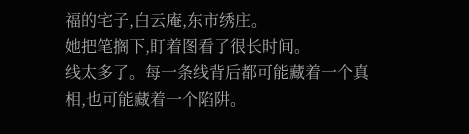福的宅子,白云庵,东市绣庄。
她把笔搁下,盯着图看了很长时间。
线太多了。每一条线背后都可能藏着一个真相,也可能藏着一个陷阱。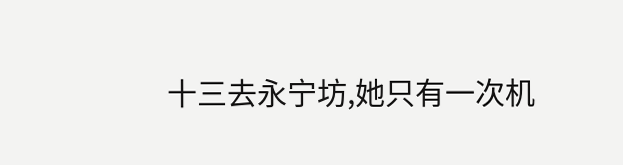十三去永宁坊,她只有一次机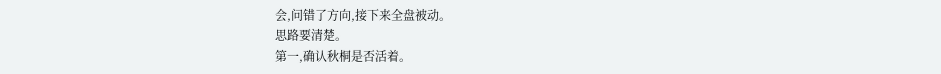会,问错了方向,接下来全盘被动。
思路要清楚。
第一,确认秋桐是否活着。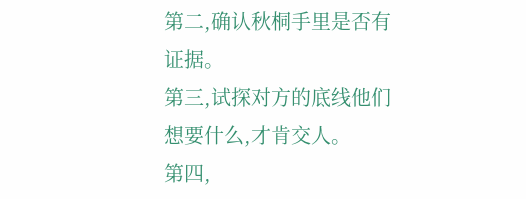第二,确认秋桐手里是否有证据。
第三,试探对方的底线他们想要什么,才肯交人。
第四,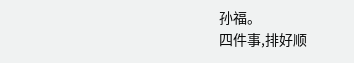孙福。
四件事,排好顺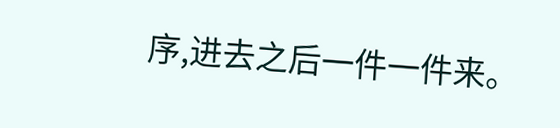序,进去之后一件一件来。